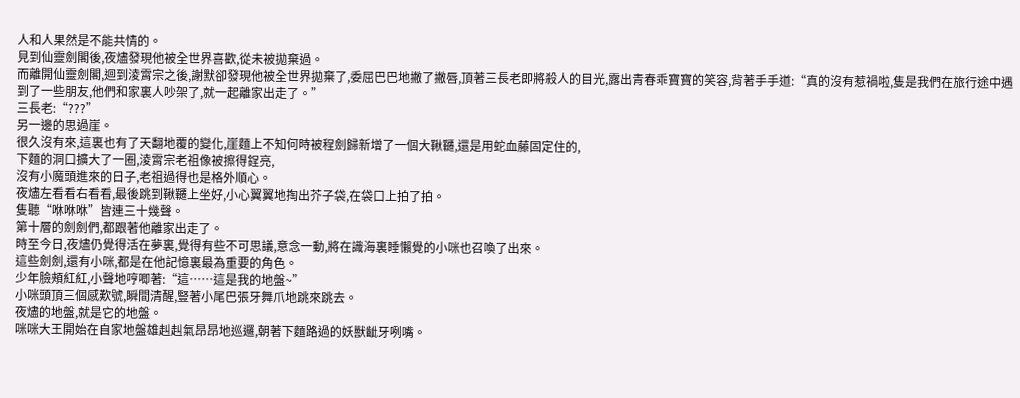人和人果然是不能共情的。
見到仙靈劍閣後,夜燼發現他被全世界喜歡,從未被拋棄過。
而離開仙靈劍閣,迴到淩霄宗之後,謝默卻發現他被全世界拋棄了,委屈巴巴地撇了撇唇,頂著三長老即將殺人的目光,露出青春乖寶寶的笑容,背著手手道:“真的沒有惹禍啦,隻是我們在旅行途中遇到了一些朋友,他們和家裏人吵架了,就一起離家出走了。”
三長老:“???”
另一邊的思過崖。
很久沒有來,這裏也有了天翻地覆的變化,崖麵上不知何時被程劍歸新增了一個大鞦韆,還是用蛇血藤固定住的,
下麵的洞口擴大了一圈,淩霄宗老祖像被擦得鋥亮,
沒有小魔頭進來的日子,老祖過得也是格外順心。
夜燼左看看右看看,最後跳到鞦韆上坐好,小心翼翼地掏出芥子袋,在袋口上拍了拍。
隻聽“咻咻咻”皆連三十幾聲。
第十層的劍劍們,都跟著他離家出走了。
時至今日,夜燼仍覺得活在夢裏,覺得有些不可思議,意念一動,將在識海裏睡懶覺的小咪也召喚了出來。
這些劍劍,還有小咪,都是在他記憶裏最為重要的角色。
少年臉頰紅紅,小聲地哼唧著:“這……這是我的地盤~”
小咪頭頂三個感歎號,瞬間清醒,豎著小尾巴張牙舞爪地跳來跳去。
夜燼的地盤,就是它的地盤。
咪咪大王開始在自家地盤雄赳赳氣昂昂地巡邏,朝著下麵路過的妖獸齜牙咧嘴。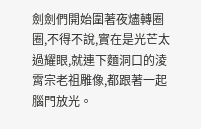劍劍們開始圍著夜燼轉圈圈,不得不說,實在是光芒太過耀眼,就連下麵洞口的淩霄宗老祖雕像,都跟著一起腦門放光。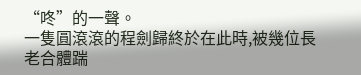“咚”的一聲。
一隻圓滾滾的程劍歸終於在此時,被幾位長老合體踹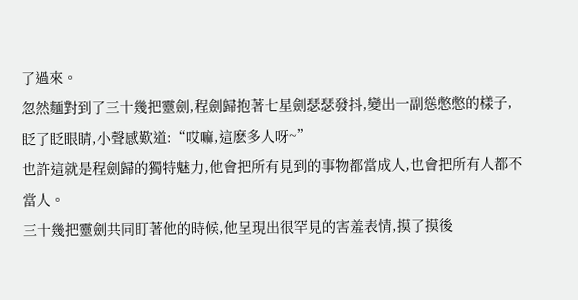了過來。
忽然麵對到了三十幾把靈劍,程劍歸抱著七星劍瑟瑟發抖,變出一副慫憋憋的樣子,眨了眨眼睛,小聲感歎道:“哎嘛,這麽多人呀~”
也許這就是程劍歸的獨特魅力,他會把所有見到的事物都當成人,也會把所有人都不當人。
三十幾把靈劍共同盯著他的時候,他呈現出很罕見的害羞表情,摸了摸後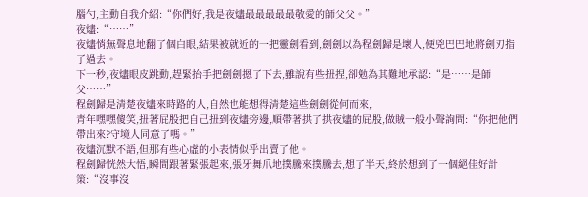腦勺,主動自我介紹:“你們好,我是夜燼最最最最最敬愛的師父父。”
夜燼:“……”
夜燼悄無聲息地翻了個白眼,結果被就近的一把靈劍看到,劍劍以為程劍歸是壞人,便兇巴巴地將劍刃指了過去。
下一秒,夜燼眼皮跳動,趕緊抬手把劍劍摁了下去,雖說有些扭捏,卻勉為其難地承認:“是……是師父……”
程劍歸是清楚夜燼來時路的人,自然也能想得清楚這些劍劍從何而來,
青年嘿嘿傻笑,扭著屁股把自己扭到夜燼旁邊,順帶著拱了拱夜燼的屁股,做賊一般小聲詢問:“你把他們帶出來?守境人同意了嗎。”
夜燼沉默不語,但那有些心虛的小表情似乎出賣了他。
程劍歸恍然大悟,瞬間跟著緊張起來,張牙舞爪地撲騰來撲騰去,想了半天,終於想到了一個絕佳好計策:“沒事沒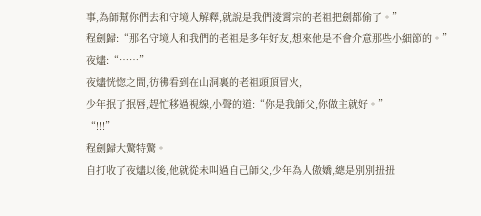事,為師幫你們去和守境人解釋,就說是我們淩霄宗的老祖把劍都偷了。”
程劍歸:“那名守境人和我們的老祖是多年好友,想來他是不會介意那些小細節的。”
夜燼:“……”
夜燼恍惚之間,彷彿看到在山洞裏的老祖頭頂冒火,
少年抿了抿唇,趕忙移過視線,小聲的道:“你是我師父,你做主就好。”
“!!!”
程劍歸大驚特驚。
自打收了夜燼以後,他就從未叫過自己師父,少年為人傲嬌,總是別別扭扭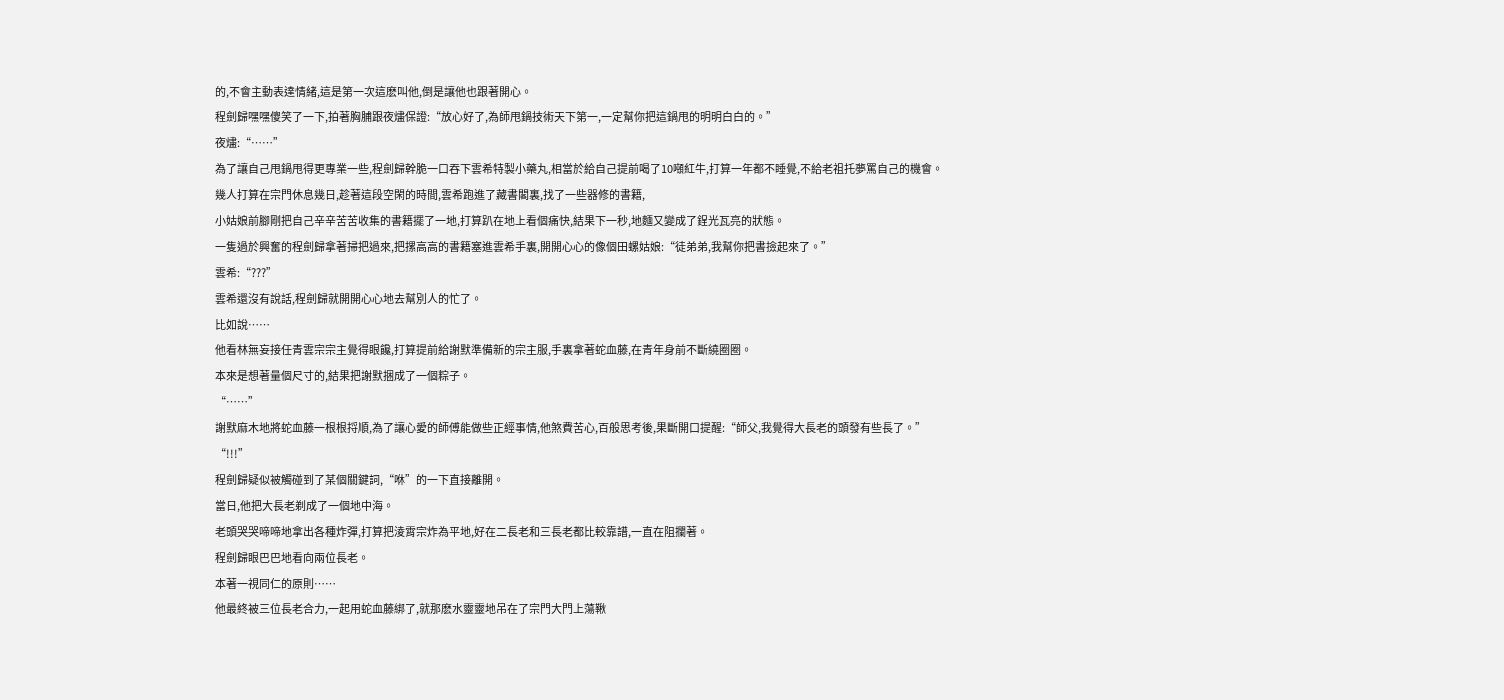的,不會主動表達情緒,這是第一次這麽叫他,倒是讓他也跟著開心。
程劍歸嘿嘿傻笑了一下,拍著胸脯跟夜燼保證:“放心好了,為師甩鍋技術天下第一,一定幫你把這鍋甩的明明白白的。”
夜燼:“……”
為了讓自己甩鍋甩得更專業一些,程劍歸幹脆一口吞下雲希特製小藥丸,相當於給自己提前喝了10噸紅牛,打算一年都不睡覺,不給老祖托夢罵自己的機會。
幾人打算在宗門休息幾日,趁著這段空閑的時間,雲希跑進了藏書閣裏,找了一些器修的書籍,
小姑娘前腳剛把自己辛辛苦苦收集的書籍擺了一地,打算趴在地上看個痛快,結果下一秒,地麵又變成了鋥光瓦亮的狀態。
一隻過於興奮的程劍歸拿著掃把過來,把摞高高的書籍塞進雲希手裏,開開心心的像個田螺姑娘:“徒弟弟,我幫你把書撿起來了。”
雲希:“???”
雲希還沒有說話,程劍歸就開開心心地去幫別人的忙了。
比如說……
他看林無妄接任青雲宗宗主覺得眼饞,打算提前給謝默準備新的宗主服,手裏拿著蛇血藤,在青年身前不斷繞圈圈。
本來是想著量個尺寸的,結果把謝默捆成了一個粽子。
“……”
謝默麻木地將蛇血藤一根根捋順,為了讓心愛的師傅能做些正經事情,他煞費苦心,百般思考後,果斷開口提醒:“師父,我覺得大長老的頭發有些長了。”
“!!!”
程劍歸疑似被觸碰到了某個關鍵詞,“咻”的一下直接離開。
當日,他把大長老剃成了一個地中海。
老頭哭哭啼啼地拿出各種炸彈,打算把淩霄宗炸為平地,好在二長老和三長老都比較靠譜,一直在阻攔著。
程劍歸眼巴巴地看向兩位長老。
本著一視同仁的原則……
他最終被三位長老合力,一起用蛇血藤綁了,就那麽水靈靈地吊在了宗門大門上蕩鞦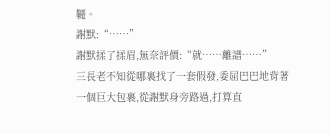韆。
謝默:“……”
謝默揉了揉眉,無奈評價:“就……離譜……”
三長老不知從哪裏找了一套假發,委屈巴巴地背著一個巨大包裹,從謝默身旁路過,打算直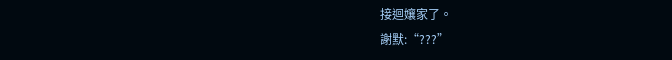接迴孃家了。
謝默:“???”